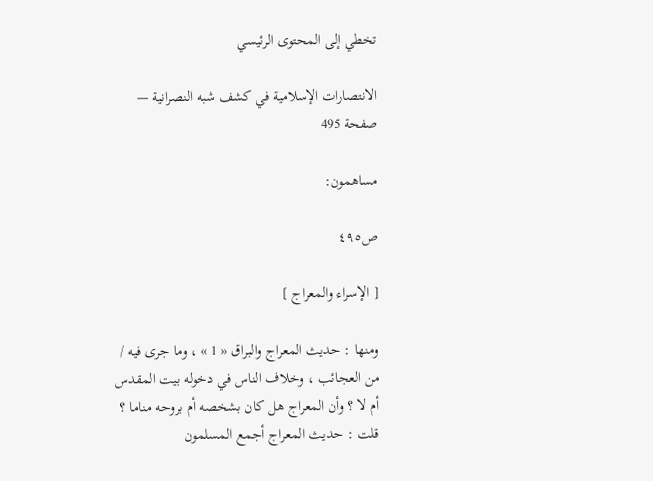تخطي إلى المحتوى الرئيسي

الانتصارات الإسلامية في كشف شبه النصرانية — صفحة 495

مساهمون:

ص٤٩٥

[ الإسراء والمعراج ]

ومنها : حديث المعراج والبراق « 1 » ، وما جرى فيه / من العجائب ، وخلاف الناس في دخوله بيت المقدس أم لا ؟ وأن المعراج هل كان بشخصه أم بروحه مناما ؟ قلت : حديث المعراج أجمع المسلمون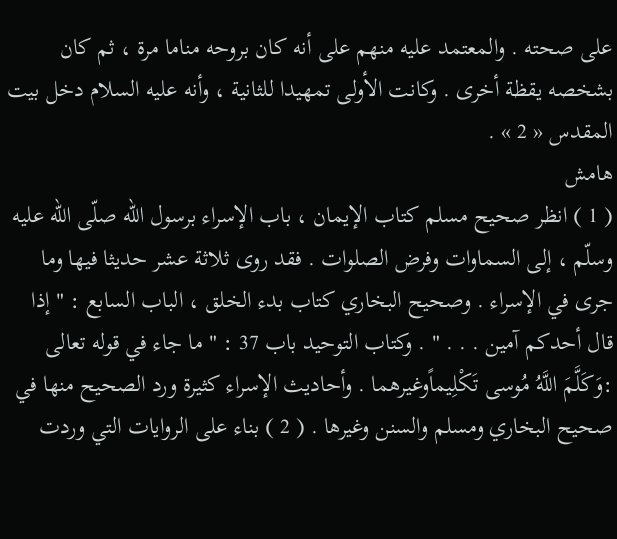على صحته . والمعتمد عليه منهم على أنه كان بروحه مناما مرة ، ثم كان بشخصه يقظة أخرى . وكانت الأولى تمهيدا للثانية ، وأنه عليه السلام دخل بيت المقدس « 2 » .
هامش
( 1 ) انظر صحيح مسلم كتاب الإيمان ، باب الإسراء برسول الله صلّى اللّه عليه وسلّم ، إلى السماوات وفرض الصلوات . فقد روى ثلاثة عشر حديثا فيها وما جرى في الإسراء . وصحيح البخاري كتاب بدء الخلق ، الباب السابع : " إذا قال أحدكم آمين . . . " . وكتاب التوحيد باب 37 : " ما جاء في قوله تعالى :وَكَلَّمَ اللَّهُ مُوسى تَكْلِيماًوغيرهما . وأحاديث الإسراء كثيرة ورد الصحيح منها في صحيح البخاري ومسلم والسنن وغيرها . ( 2 ) بناء على الروايات التي وردت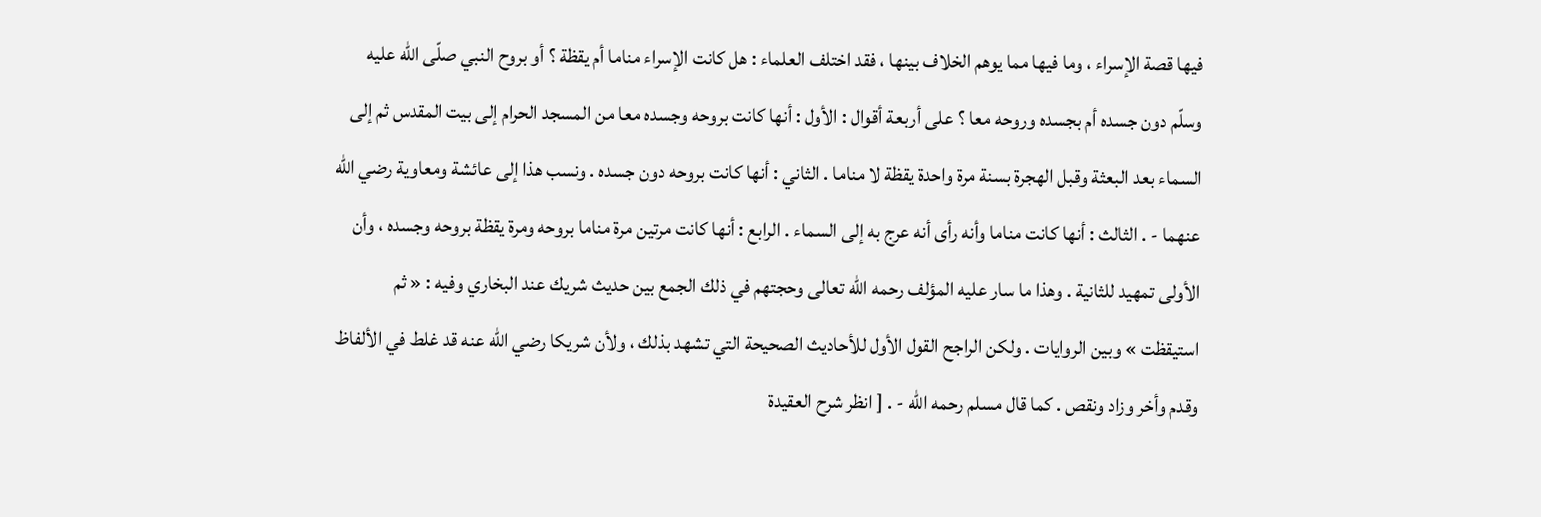فيها قصة الإسراء ، وما فيها مما يوهم الخلاف بينها ، فقد اختلف العلماء : هل كانت الإسراء مناما أم يقظة ؟ أو بروح النبي صلّى اللّه عليه وسلّم دون جسده أم بجسده وروحه معا ؟ على أربعة أقوال : الأول : أنها كانت بروحه وجسده معا من المسجد الحرام إلى بيت المقدس ثم إلى السماء بعد البعثة وقبل الهجرة بسنة مرة واحدة يقظة لا مناما . الثاني : أنها كانت بروحه دون جسده . ونسب هذا إلى عائشة ومعاوية رضي الله عنهما - . الثالث : أنها كانت مناما وأنه رأى أنه عرج به إلى السماء . الرابع : أنها كانت مرتين مرة مناما بروحه ومرة يقظة بروحه وجسده ، وأن الأولى تمهيد للثانية . وهذا ما سار عليه المؤلف رحمه الله تعالى وحجتهم في ذلك الجمع بين حديث شريك عند البخاري وفيه : « ثم استيقظت » وبين الروايات . ولكن الراجح القول الأول للأحاديث الصحيحة التي تشهد بذلك ، ولأن شريكا رضي الله عنه قد غلط في الألفاظ وقدم وأخر وزاد ونقص . كما قال مسلم رحمه الله - . [ انظر شرح العقيدة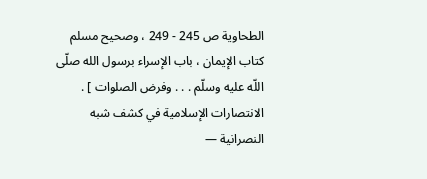الطحاوية ص 245 - 249 ، وصحيح مسلم كتاب الإيمان ، باب الإسراء برسول الله صلّى اللّه عليه وسلّم . . . وفرض الصلوات ] .
الانتصارات الإسلامية في كشف شبه النصرانية —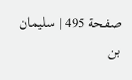صفحة 495 | سليمان بن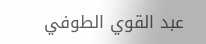عبد القوي الطوفي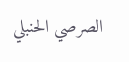الصرصي الحنبلي